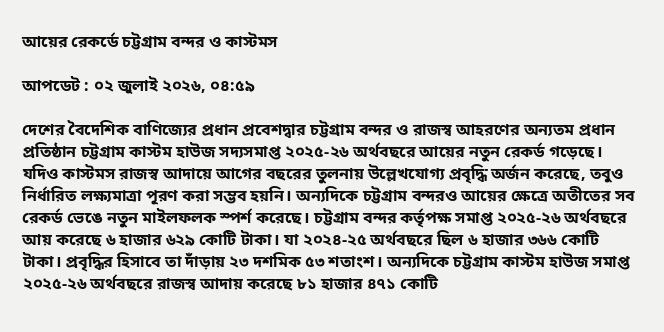আয়ের রেকর্ডে চট্টগ্রাম বন্দর ও কাস্টমস

আপডেট : ০২ জুলাই ২০২৬, ০৪:৫৯

দেশের বৈদেশিক বাণিজ্যের প্রধান প্রবেশদ্বার চট্টগ্রাম বন্দর ও রাজস্ব আহরণের অন্যতম প্রধান প্রতিষ্ঠান চট্টগ্রাম কাস্টম হাউজ সদ্যসমাপ্ত ২০২৫-২৬ অর্থবছরে আয়ের নতুন রেকর্ড গড়েছে। যদিও কাস্টমস রাজস্ব আদায়ে আগের বছরের তুলনায় উল্লেখযোগ্য প্রবৃদ্ধি অর্জন করেছে, তবুও নির্ধারিত লক্ষ্যমাত্রা পূরণ করা সম্ভব হয়নি। অন্যদিকে চট্টগ্রাম বন্দরও আয়ের ক্ষেত্রে অতীতের সব রেকর্ড ভেঙে নতুন মাইলফলক স্পর্শ করেছে। চট্টগ্রাম বন্দর কর্তৃপক্ষ সমাপ্ত ২০২৫-২৬ অর্থবছরে আয় করেছে ৬ হাজার ৬২৯ কোটি টাকা। যা ২০২৪-২৫ অর্থবছরে ছিল ৬ হাজার ৩৬৬ কোটি টাকা। প্রবৃদ্ধির হিসাবে তা দাঁড়ায় ২৩ দশমিক ৫৩ শতাংশ। অন্যদিকে চট্টগ্রাম কাস্টম হাউজ সমাপ্ত ২০২৫-২৬ অর্থবছরে রাজস্ব আদায় করেছে ৮১ হাজার ৪৭১ কোটি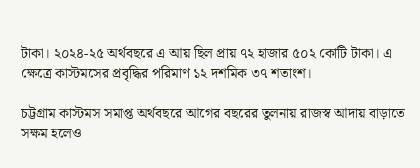টাকা। ২০২৪-২৫ অর্থবছরে এ আয় ছিল প্রায় ৭২ হাজার ৫০২ কোটি টাকা। এ ক্ষেত্রে কাস্টমসের প্রবৃদ্ধির পরিমাণ ১২ দশমিক ৩৭ শতাংশ।

চট্টগ্রাম কাস্টমস সমাপ্ত অর্থবছরে আগের বছরের তুলনায় রাজস্ব আদায় বাড়াতে সক্ষম হলেও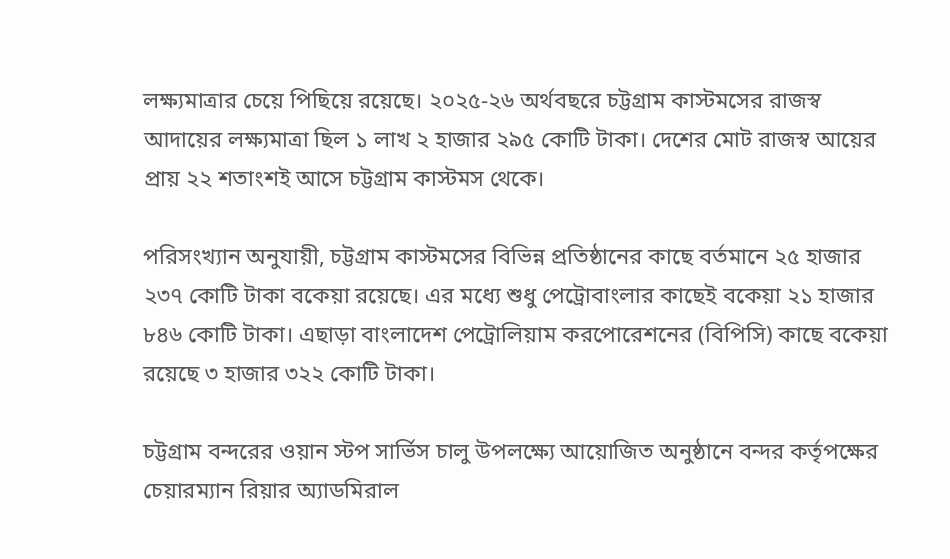লক্ষ্যমাত্রার চেয়ে পিছিয়ে রয়েছে। ২০২৫-২৬ অর্থবছরে চট্টগ্রাম কাস্টমসের রাজস্ব আদায়ের লক্ষ্যমাত্রা ছিল ১ লাখ ২ হাজার ২৯৫ কোটি টাকা। দেশের মোট রাজস্ব আয়ের প্রায় ২২ শতাংশই আসে চট্টগ্রাম কাস্টমস থেকে।

পরিসংখ্যান অনুযায়ী, চট্টগ্রাম কাস্টমসের বিভিন্ন প্রতিষ্ঠানের কাছে বর্তমানে ২৫ হাজার ২৩৭ কোটি টাকা বকেয়া রয়েছে। এর মধ্যে শুধু পেট্রোবাংলার কাছেই বকেয়া ২১ হাজার ৮৪৬ কোটি টাকা। এছাড়া বাংলাদেশ পেট্রোলিয়াম করপোরেশনের (বিপিসি) কাছে বকেয়া রয়েছে ৩ হাজার ৩২২ কোটি টাকা।

চট্টগ্রাম বন্দরের ওয়ান স্টপ সার্ভিস চালু উপলক্ষ্যে আয়োজিত অনুষ্ঠানে বন্দর কর্তৃপক্ষের চেয়ারম্যান রিয়ার অ্যাডমিরাল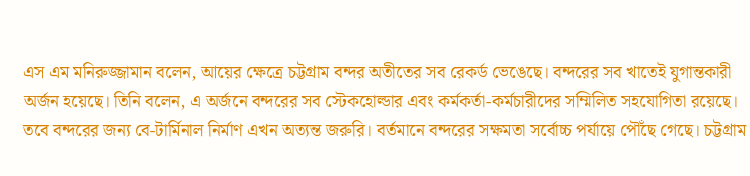এস এম মনিরুজ্জামান বলেন, আয়ের ক্ষেত্রে চট্টগ্রাম বন্দর অতীতের সব রেকর্ড ভেঙেছে। বন্দরের সব খাতেই যুগান্তকারী অর্জন হয়েছে। তিনি বলেন, এ অর্জনে বন্দরের সব স্টেকহোল্ডার এবং কর্মকর্তা-কর্মচারীদের সম্মিলিত সহযোগিতা রয়েছে। তবে বন্দরের জন্য বে-টার্মিনাল নির্মাণ এখন অত্যন্ত জরুরি। বর্তমানে বন্দরের সক্ষমতা সর্বোচ্চ পর্যায়ে পৌঁছে গেছে। চট্টগ্রাম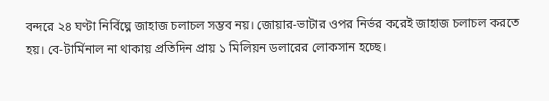বন্দরে ২৪ ঘণ্টা নির্বিঘ্নে জাহাজ চলাচল সম্ভব নয়। জোয়ার-ভাটার ওপর নির্ভর করেই জাহাজ চলাচল করতে হয়। বে-টার্মিনাল না থাকায় প্রতিদিন প্রায় ১ মিলিয়ন ডলারের লোকসান হচ্ছে।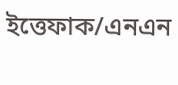ইত্তেফাক/এনএন